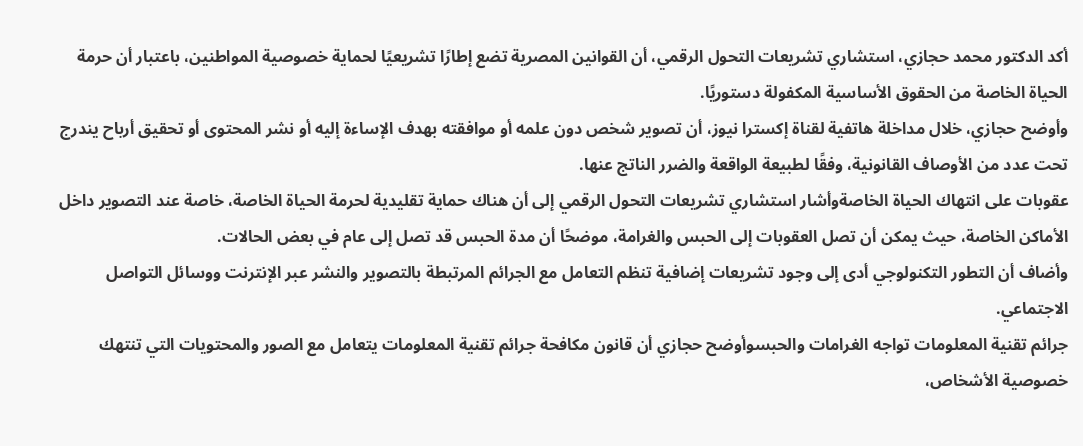أكد الدكتور محمد حجازي، استشاري تشريعات التحول الرقمي، أن القوانين المصرية تضع إطارًا تشريعيًا لحماية خصوصية المواطنين، باعتبار أن حرمة الحياة الخاصة من الحقوق الأساسية المكفولة دستوريًا.
وأوضح حجازي، خلال مداخلة هاتفية لقناة إكسترا نيوز، أن تصوير شخص دون علمه أو موافقته بهدف الإساءة إليه أو نشر المحتوى أو تحقيق أرباح يندرج تحت عدد من الأوصاف القانونية، وفقًا لطبيعة الواقعة والضرر الناتج عنها.
عقوبات على انتهاك الحياة الخاصةوأشار استشاري تشريعات التحول الرقمي إلى أن هناك حماية تقليدية لحرمة الحياة الخاصة، خاصة عند التصوير داخل الأماكن الخاصة، حيث يمكن أن تصل العقوبات إلى الحبس والغرامة، موضحًا أن مدة الحبس قد تصل إلى عام في بعض الحالات.
وأضاف أن التطور التكنولوجي أدى إلى وجود تشريعات إضافية تنظم التعامل مع الجرائم المرتبطة بالتصوير والنشر عبر الإنترنت ووسائل التواصل الاجتماعي.
جرائم تقنية المعلومات تواجه الغرامات والحبسوأوضح حجازي أن قانون مكافحة جرائم تقنية المعلومات يتعامل مع الصور والمحتويات التي تنتهك خصوصية الأشخاص،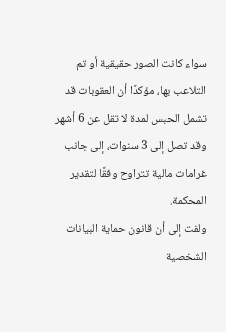سواء كانت الصور حقيقية أو تم التلاعب بها، مؤكدًا أن العقوبات قد تشمل الحبس لمدة لا تقل عن 6 أشهر وقد تصل إلى 3 سنوات، إلى جانب غرامات مالية تتراوح وفقًا لتقدير المحكمة.
ولفت إلى أن قانون حماية البيانات الشخصية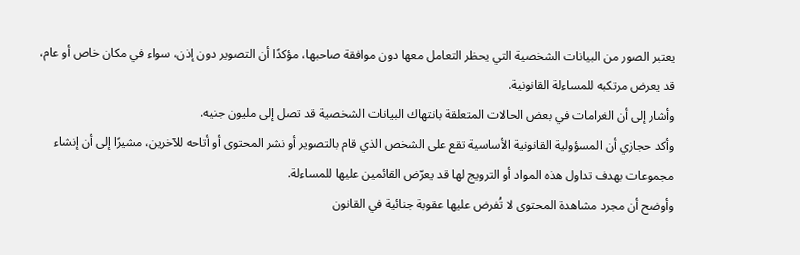يعتبر الصور من البيانات الشخصية التي يحظر التعامل معها دون موافقة صاحبها، مؤكدًا أن التصوير دون إذن، سواء في مكان خاص أو عام، قد يعرض مرتكبه للمساءلة القانونية.
وأشار إلى أن الغرامات في بعض الحالات المتعلقة بانتهاك البيانات الشخصية قد تصل إلى مليون جنيه.
وأكد حجازي أن المسؤولية القانونية الأساسية تقع على الشخص الذي قام بالتصوير أو نشر المحتوى أو أتاحه للآخرين، مشيرًا إلى أن إنشاء مجموعات بهدف تداول هذه المواد أو الترويج لها قد يعرّض القائمين عليها للمساءلة.
وأوضح أن مجرد مشاهدة المحتوى لا تُفرض عليها عقوبة جنائية في القانون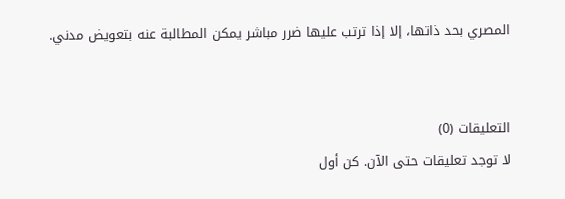المصري بحد ذاتها، إلا إذا ترتب عليها ضرر مباشر يمكن المطالبة عنه بتعويض مدني.


التعليقات (0)
لا توجد تعليقات حتى الآن. كن أول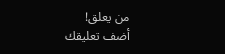من يعلق!
أضف تعليقك